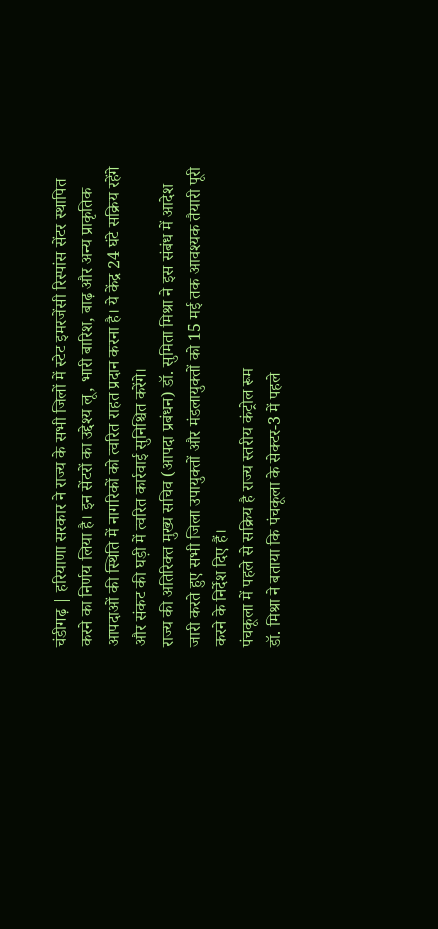चंडीगढ़ | हरियाणा सरकार ने राज्य के सभी जिलों में स्टेट इमरजेंसी रिस्पांस सेंटर स्थापित करने का निर्णय लिया है। इन सेंटरों का उद्देश्य लू, भारी बारिश, बाढ़ और अन्य प्राकृतिक आपदाओं की स्थिति में नागरिकों को त्वरित राहत प्रदान करना है। ये केंद्र 24 घंटे सक्रिय रहेंगे और संकट की घड़ी में त्वरित कार्रवाई सुनिश्चित करेंगे।
राज्य की अतिरिक्त मुख्य सचिव (आपदा प्रबंधन) डॉ. सुमिता मिश्रा ने इस संबंध में आदेश जारी करते हुए सभी जिला उपायुक्तों और मंडलायुक्तों को 15 मई तक आवश्यक तैयारी पूरी करने के निर्देश दिए हैं।
पंचकूला में पहले से सक्रिय है राज्य स्तरीय कंट्रोल रूम
डॉ. मिश्रा ने बताया कि पंचकूला के सेक्टर-3 में पहले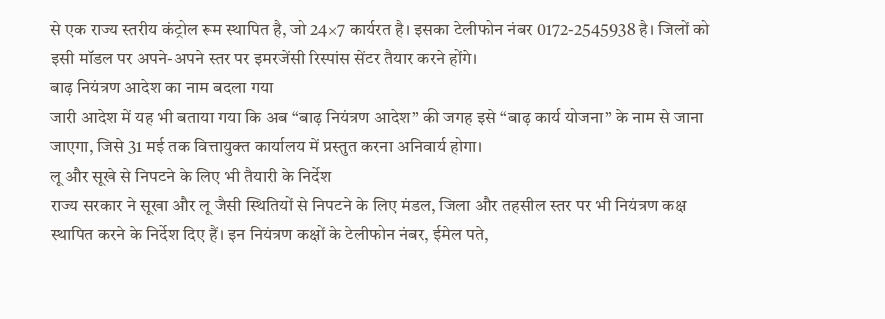से एक राज्य स्तरीय कंट्रोल रूम स्थापित है, जो 24×7 कार्यरत है। इसका टेलीफोन नंबर 0172-2545938 है। जिलों को इसी मॉडल पर अपने-अपने स्तर पर इमरजेंसी रिस्पांस सेंटर तैयार करने होंगे।
बाढ़ नियंत्रण आदेश का नाम बदला गया
जारी आदेश में यह भी बताया गया कि अब “बाढ़ नियंत्रण आदेश” की जगह इसे “बाढ़ कार्य योजना” के नाम से जाना जाएगा, जिसे 31 मई तक वित्तायुक्त कार्यालय में प्रस्तुत करना अनिवार्य होगा।
लू और सूखे से निपटने के लिए भी तैयारी के निर्देश
राज्य सरकार ने सूखा और लू जैसी स्थितियों से निपटने के लिए मंडल, जिला और तहसील स्तर पर भी नियंत्रण कक्ष स्थापित करने के निर्देश दिए हैं। इन नियंत्रण कक्षों के टेलीफोन नंबर, ईमेल पते,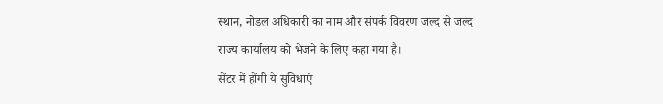स्थान, नोडल अधिकारी का नाम और संपर्क विवरण जल्द से जल्द राज्य कार्यालय को भेजने के लिए कहा गया है।
सेंटर में होंगी ये सुविधाएं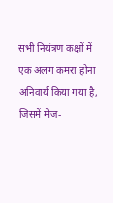सभी नियंत्रण कक्षों में एक अलग कमरा होना अनिवार्य किया गया है, जिसमें मेज-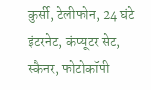कुर्सी, टेलीफोन, 24 घंटे इंटरनेट, कंप्यूटर सेट, स्कैनर, फोटोकॉपी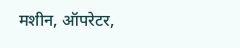मशीन, ऑपरेटर,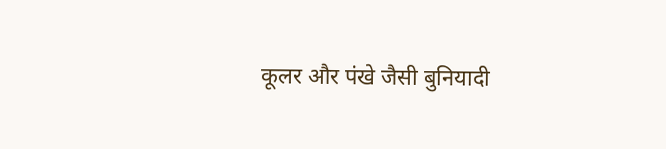कूलर और पंखे जैसी बुनियादी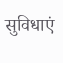सुविधाएं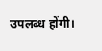उपलब्ध होंगी।